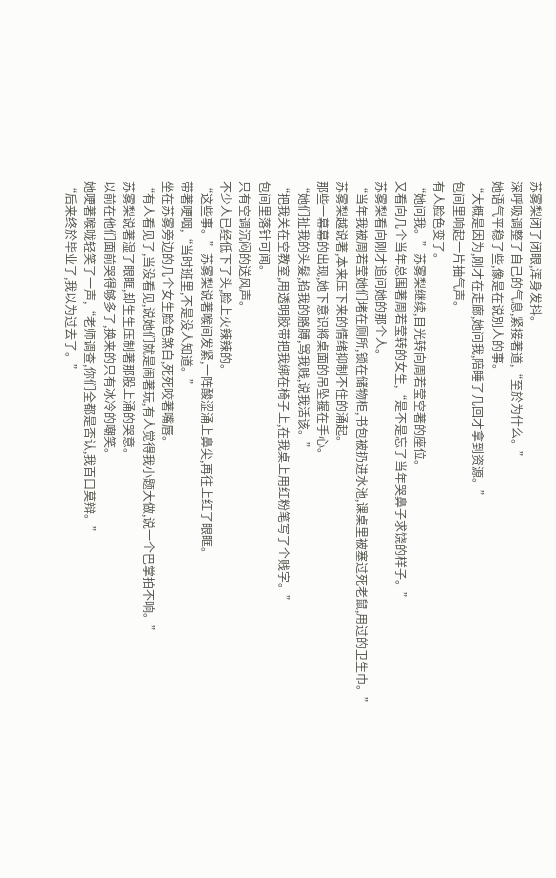苏雾梨闭了闭眼,浑身发抖。
深呼吸调整了自己的气息,紧接著道,“至於为什么。”
她语气平稳了些,像是在说別人的事。
“大概是因为,刚才在走廊,她问我,陪睡了几回才拿到资源。”
包间里响起一片抽气声。
有人脸色变了。
“她问我。”苏雾梨继续,目光转向周若莹空著的座位。
又看向几个当年总围著周若莹转的女生,“是不是忘了当年哭鼻子求饶的样子。”
苏雾梨看向刚才追问她的那个人。
“当年我被周若莹她们堵在厕所,锁在储物柜,书包被扔进水池,课桌里被塞过死老鼠,用过的卫生巾。”
苏雾梨越说著,本来压下来的情绪抑制不住的涌起。
那些一幕幕的出现,她下意识將桌面的吊坠握在手心。
“她们扯我的头髮,掐我的胳膊,骂我贱,说我活该。”
“把我关在空教室,用透明胶带把我绑在椅子上,在我桌上用红粉笔写了个贱字。”
包间里落针可闻。
只有空调沉闷的送风声。
不少人已经低下了头,脸上火辣辣的。
“这些事。”苏雾梨说著喉间发紧,一阵酸涩涌上鼻尖,再往上红了眼眶。
带著哽咽,“当时班里,不是没人知道。”
坐在苏雾旁边的几个女生脸色煞白,死死咬著嘴唇。
“有人看见了,当没看见,说她们就是闹著玩,有人觉得我小题大做,说一个巴掌拍不响。”
苏雾梨说著湿了眼眶,却生生压制著那股上涌的哭意。
以前在他们面前哭得够多了,换来的只有冰冷的嘲笑。
她哽著喉咙轻笑了一声,“老师调查,你们全都是否认,我百口莫辩。”
“后来终於毕业了,我以为过去了。”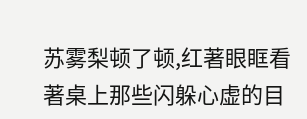苏雾梨顿了顿,红著眼眶看著桌上那些闪躲心虚的目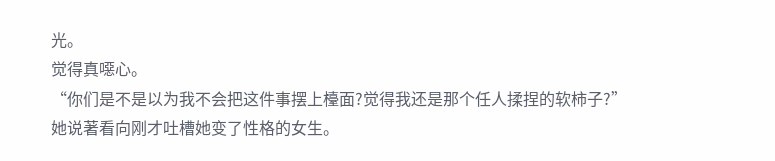光。
觉得真噁心。
“你们是不是以为我不会把这件事摆上檯面?觉得我还是那个任人揉捏的软柿子?”
她说著看向刚才吐槽她变了性格的女生。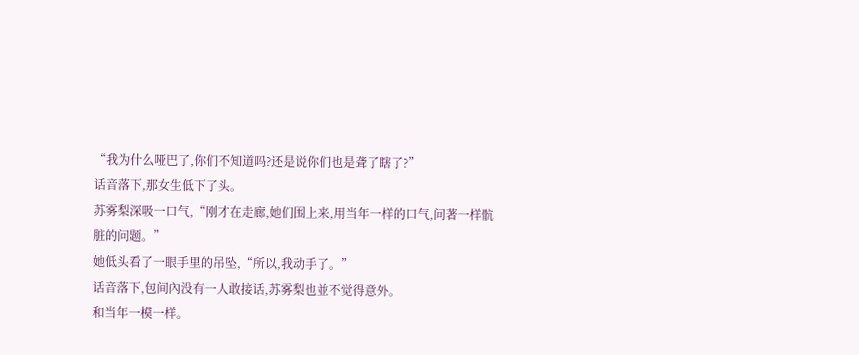“我为什么哑巴了,你们不知道吗?还是说你们也是聋了瞎了?”
话音落下,那女生低下了头。
苏雾梨深吸一口气,“刚才在走廊,她们围上来,用当年一样的口气,问著一样骯脏的问题。”
她低头看了一眼手里的吊坠,“所以,我动手了。”
话音落下,包间內没有一人敢接话,苏雾梨也並不觉得意外。
和当年一模一样。